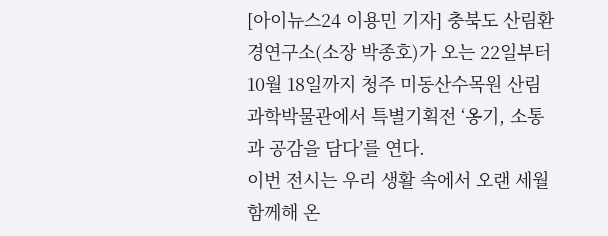[아이뉴스24 이용민 기자] 충북도 산림환경연구소(소장 박종호)가 오는 22일부터 10월 18일까지 청주 미동산수목원 산림과학박물관에서 특별기획전 ‘옹기, 소통과 공감을 담다’를 연다.
이번 전시는 우리 생활 속에서 오랜 세월 함께해 온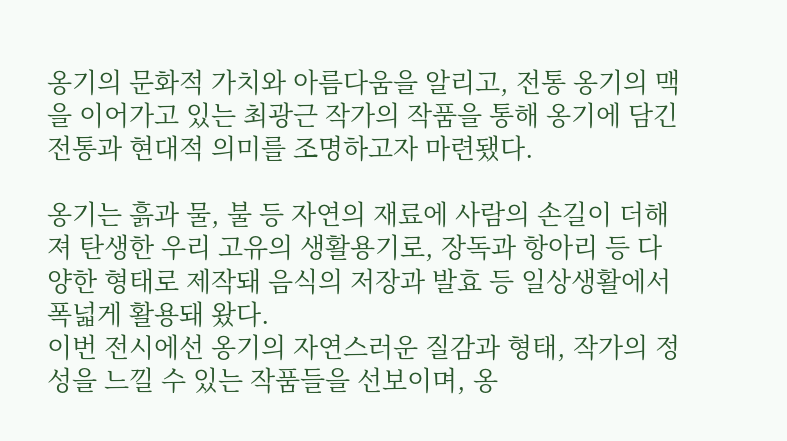옹기의 문화적 가치와 아름다움을 알리고, 전통 옹기의 맥을 이어가고 있는 최광근 작가의 작품을 통해 옹기에 담긴 전통과 현대적 의미를 조명하고자 마련됐다.

옹기는 흙과 물, 불 등 자연의 재료에 사람의 손길이 더해져 탄생한 우리 고유의 생활용기로, 장독과 항아리 등 다양한 형태로 제작돼 음식의 저장과 발효 등 일상생활에서 폭넓게 활용돼 왔다.
이번 전시에선 옹기의 자연스러운 질감과 형태, 작가의 정성을 느낄 수 있는 작품들을 선보이며, 옹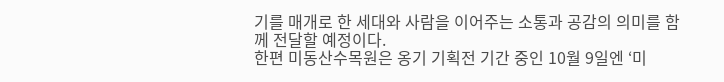기를 매개로 한 세대와 사람을 이어주는 소통과 공감의 의미를 함께 전달할 예정이다.
한편 미동산수목원은 옹기 기획전 기간 중인 10월 9일엔 ‘미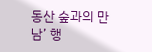동산 숲과의 만남’ 행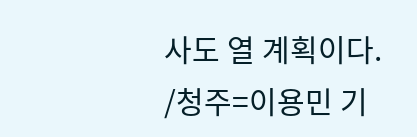사도 열 계획이다.
/청주=이용민 기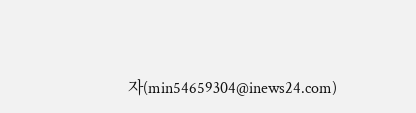자(min54659304@inews24.com)